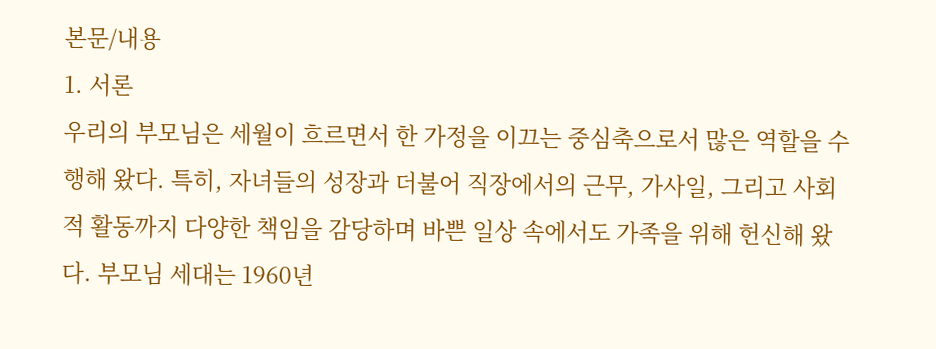본문/내용
1. 서론
우리의 부모님은 세월이 흐르면서 한 가정을 이끄는 중심축으로서 많은 역할을 수행해 왔다. 특히, 자녀들의 성장과 더불어 직장에서의 근무, 가사일, 그리고 사회적 활동까지 다양한 책임을 감당하며 바쁜 일상 속에서도 가족을 위해 헌신해 왔다. 부모님 세대는 1960년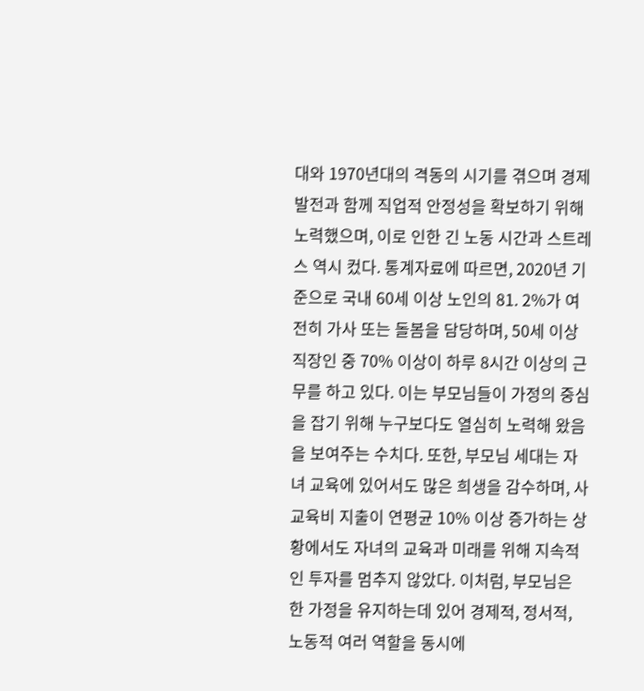대와 1970년대의 격동의 시기를 겪으며 경제 발전과 함께 직업적 안정성을 확보하기 위해 노력했으며, 이로 인한 긴 노동 시간과 스트레스 역시 컸다. 통계자료에 따르면, 2020년 기준으로 국내 60세 이상 노인의 81. 2%가 여전히 가사 또는 돌봄을 담당하며, 50세 이상 직장인 중 70% 이상이 하루 8시간 이상의 근무를 하고 있다. 이는 부모님들이 가정의 중심을 잡기 위해 누구보다도 열심히 노력해 왔음을 보여주는 수치다. 또한, 부모님 세대는 자녀 교육에 있어서도 많은 희생을 감수하며, 사교육비 지출이 연평균 10% 이상 증가하는 상황에서도 자녀의 교육과 미래를 위해 지속적인 투자를 멈추지 않았다. 이처럼, 부모님은 한 가정을 유지하는데 있어 경제적, 정서적, 노동적 여러 역할을 동시에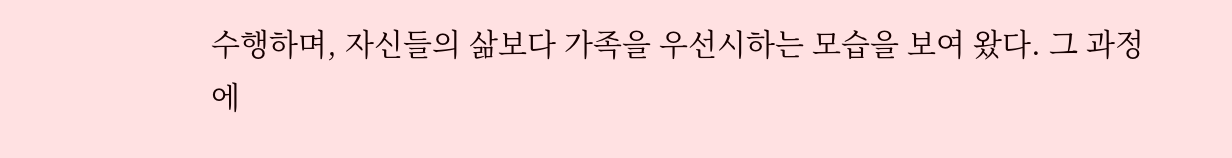수행하며, 자신들의 삶보다 가족을 우선시하는 모습을 보여 왔다. 그 과정에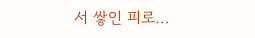서 쌓인 피로…